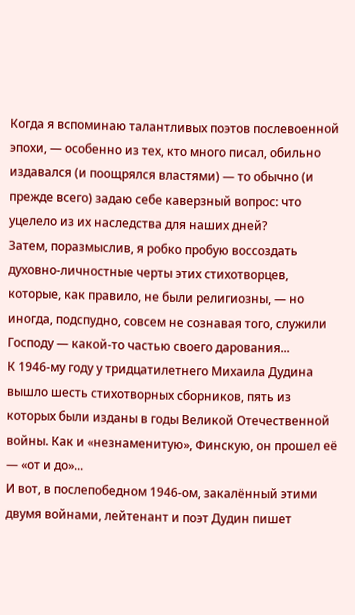Когда я вспоминаю талантливых поэтов послевоенной эпохи, — особенно из тех, кто много писал, обильно издавался (и поощрялся властями) — то обычно (и прежде всего) задаю себе каверзный вопрос: что уцелело из их наследства для наших дней?
Затем, поразмыслив, я робко пробую воссоздать духовно-личностные черты этих стихотворцев, которые, как правило, не были религиозны, — но иногда, подспудно, совсем не сознавая того, служили Господу — какой-то частью своего дарования...
К 1946-му году у тридцатилетнего Михаила Дудина вышло шесть стихотворных сборников, пять из которых были изданы в годы Великой Отечественной войны. Как и «незнаменитую», Финскую, он прошел её — «от и до»...
И вот, в послепобедном 1946-ом, закалённый этими двумя войнами, лейтенант и поэт Дудин пишет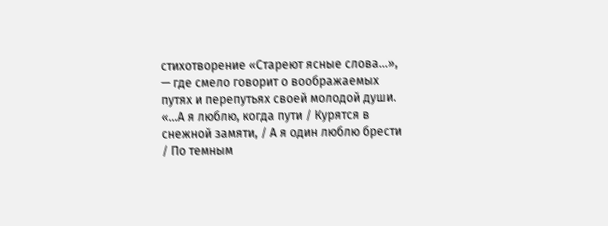стихотворение «Стареют ясные слова...», — где смело говорит о воображаемых путях и перепутьях своей молодой души.
«...А я люблю, когда пути / Курятся в снежной замяти, / А я один люблю брести / По темным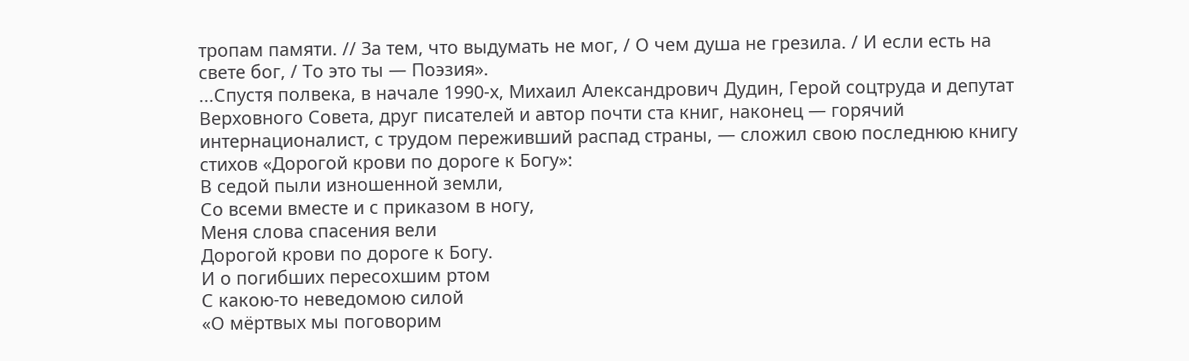тропам памяти. // За тем, что выдумать не мог, / О чем душа не грезила. / И если есть на свете бог, / То это ты — Поэзия».
...Спустя полвека, в начале 1990-х, Михаил Александрович Дудин, Герой соцтруда и депутат Верховного Совета, друг писателей и автор почти ста книг, наконец — горячий интернационалист, с трудом переживший распад страны, — сложил свою последнюю книгу стихов «Дорогой крови по дороге к Богу»:
В седой пыли изношенной земли,
Со всеми вместе и с приказом в ногу,
Меня слова спасения вели
Дорогой крови по дороге к Богу.
И о погибших пересохшим ртом
С какою-то неведомою силой
«О мёртвых мы поговорим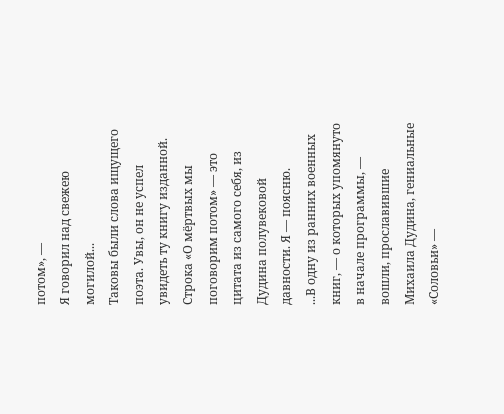потом», —
Я говорил над свежею могилой...
Таковы были слова ищущего поэта. Увы, он не успел увидеть ту книгу изданной.
Строка «О мёртвых мы поговорим потом» — это цитата из самого себя, из Дудина полувековой давности. Я — поясню.
...В одну из ранних военных книг, — о которых упомянуто в начале программы, — вошли, прославившие Михаила Дудина, гениальные «Соловьи» —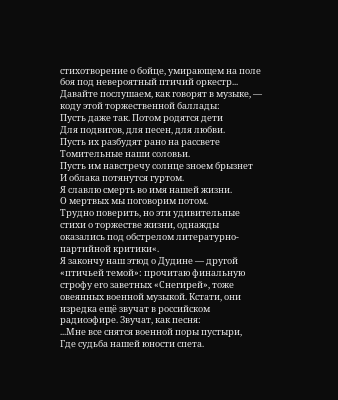стихотворение о бойце, умирающем на поле боя под невероятный птичий оркестр...
Давайте послушаем, как говорят в музыке, — коду этой торжественной баллады:
Пусть даже так. Потом родятся дети
Для подвигов, для песен, для любви.
Пусть их разбудят рано на рассвете
Томительные наши соловьи.
Пусть им навстречу солнце зноем брызнет
И облака потянутся гуртом.
Я славлю смерть во имя нашей жизни.
О мертвых мы поговорим потом.
Трудно поверить, но эти удивительные стихи о торжестве жизни, однажды оказались под обстрелом литературно-партийной критики«.
Я закончу наш этюд о Дудине — другой «птичьей темой»: прочитаю финальную строфу его заветных «Снегирей», тоже овеянных военной музыкой. Кстати, они изредка ещё звучат в российском радиоэфире. Звучат, как песня:
...Мне все снятся военной поры пустыри,
Где судьба нашей юности спета.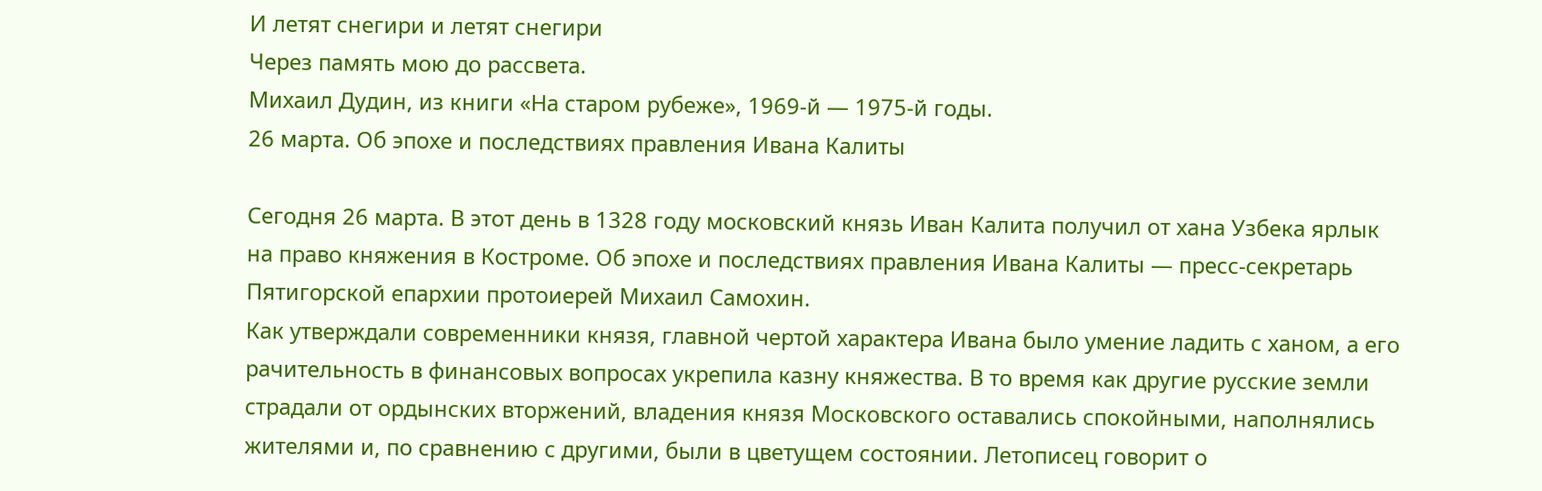И летят снегири и летят снегири
Через память мою до рассвета.
Михаил Дудин, из книги «На старом рубеже», 1969-й — 1975-й годы.
26 марта. Об эпохе и последствиях правления Ивана Калиты

Сегодня 26 марта. В этот день в 1328 году московский князь Иван Калита получил от хана Узбека ярлык на право княжения в Костроме. Об эпохе и последствиях правления Ивана Калиты — пресс-секретарь Пятигорской епархии протоиерей Михаил Самохин.
Как утверждали современники князя, главной чертой характера Ивана было умение ладить с ханом, а его рачительность в финансовых вопросах укрепила казну княжества. В то время как другие русские земли страдали от ордынских вторжений, владения князя Московского оставались спокойными, наполнялись жителями и, по сравнению с другими, были в цветущем состоянии. Летописец говорит о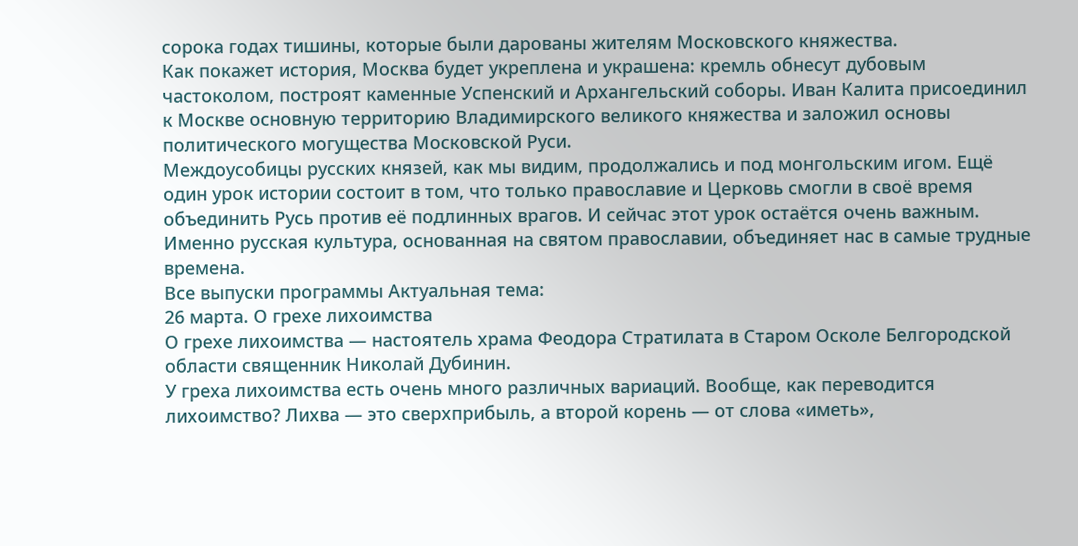сорока годах тишины, которые были дарованы жителям Московского княжества.
Как покажет история, Москва будет укреплена и украшена: кремль обнесут дубовым частоколом, построят каменные Успенский и Архангельский соборы. Иван Калита присоединил к Москве основную территорию Владимирского великого княжества и заложил основы политического могущества Московской Руси.
Междоусобицы русских князей, как мы видим, продолжались и под монгольским игом. Ещё один урок истории состоит в том, что только православие и Церковь смогли в своё время объединить Русь против её подлинных врагов. И сейчас этот урок остаётся очень важным. Именно русская культура, основанная на святом православии, объединяет нас в самые трудные времена.
Все выпуски программы Актуальная тема:
26 марта. О грехе лихоимства
О грехе лихоимства — настоятель храма Феодора Стратилата в Старом Осколе Белгородской области священник Николай Дубинин.
У греха лихоимства есть очень много различных вариаций. Вообще, как переводится лихоимство? Лихва — это сверхприбыль, а второй корень — от слова «иметь»,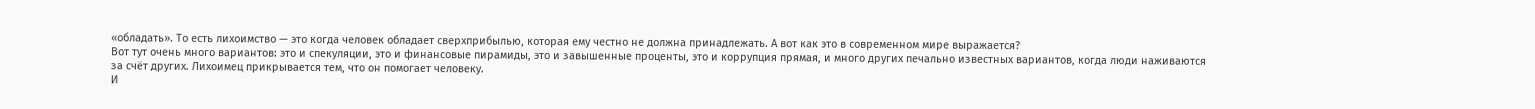«обладать». То есть лихоимство — это когда человек обладает сверхприбылью, которая ему честно не должна принадлежать. А вот как это в современном мире выражается?
Вот тут очень много вариантов: это и спекуляции, это и финансовые пирамиды, это и завышенные проценты, это и коррупция прямая, и много других печально известных вариантов, когда люди наживаются за счёт других. Лихоимец прикрывается тем, что он помогает человеку.
И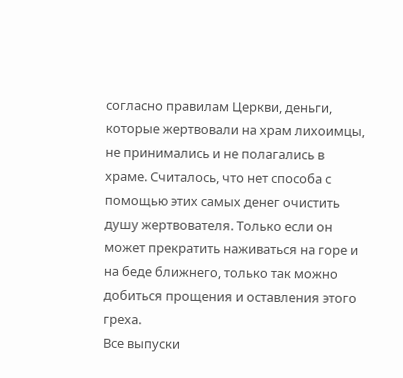согласно правилам Церкви, деньги, которые жертвовали на храм лихоимцы, не принимались и не полагались в храме. Считалось, что нет способа с помощью этих самых денег очистить душу жертвователя. Только если он может прекратить наживаться на горе и на беде ближнего, только так можно добиться прощения и оставления этого греха.
Все выпуски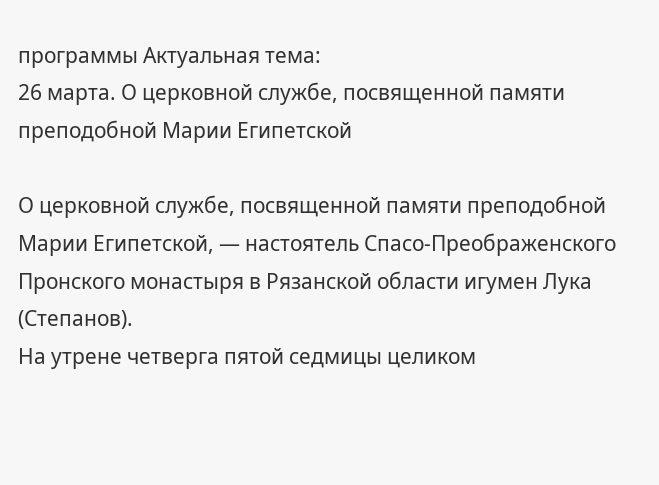программы Актуальная тема:
26 марта. О церковной службе, посвященной памяти преподобной Марии Египетской

О церковной службе, посвященной памяти преподобной Марии Египетской, — настоятель Спасо-Преображенского Пронского монастыря в Рязанской области игумен Лука (Степанов).
На утрене четверга пятой седмицы целиком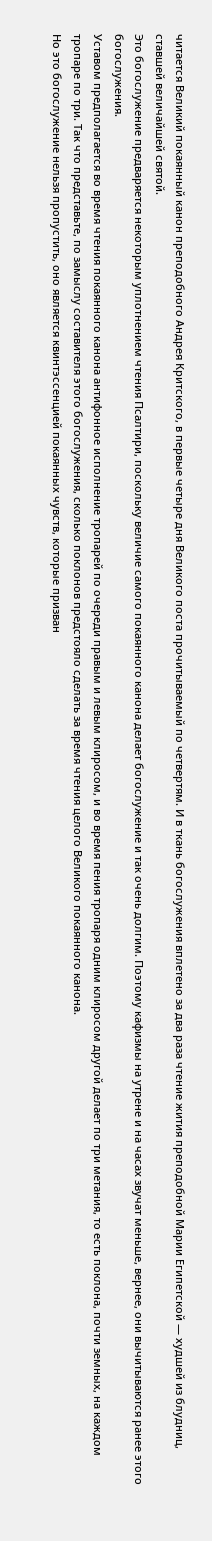читается Великий покаянный канон преподобного Андрея Критского, в первые четыре дня Великого поста прочитываемый по четвертям. И в ткань богослужения вплетено за два раза чтение жития преподобной Марии Египетской — худшей из блудниц, ставшей величайшей святой.
Это богослужение предваряется некоторым уплотнением чтения Псалтири, поскольку величие самого покаянного канона делает богослужение и так очень долгим. Поэтому кафизмы на утрене и на часах звучат меньше, вернее, они вычитываются ранее этого богослужения.
Уставом предполагается во время чтения покаянного канона антифонное исполнение тропарей по очереди правым и левым клиросом, и во время пения тропаря одним клиросом другой делает по три метания, то есть поклона, почти земных, на каждом тропаре по три. Так что представьте, по замыслу составителя этого богослужения, сколько поклонов предстояло сделать за время чтения целого Великого покаянного канона.
Но это богослужение нельзя пропустить, оно является квинтэссенцией покаянных чувств, которые призван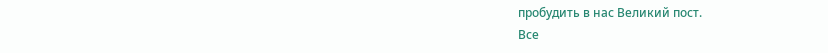пробудить в нас Великий пост.
Все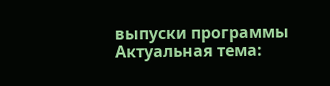выпуски программы Актуальная тема: